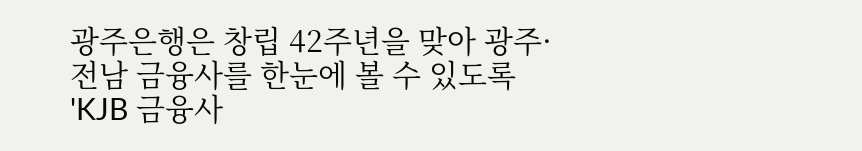광주은행은 창립 42주년을 맞아 광주·전남 금융사를 한눈에 볼 수 있도록 'KJB 금융사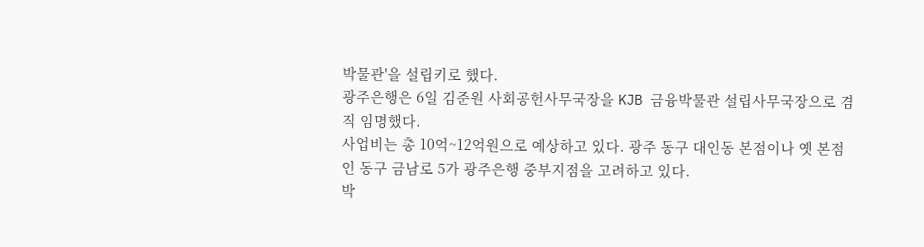박물관'을 설립키로 했다.
광주은행은 6일 김준원 사회공헌사무국장을 KJB 금융박물관 설립사무국장으로 겸직 임명했다.
사업비는 총 10억~12억원으로 예상하고 있다. 광주 동구 대인동 본점이나 옛 본점인 동구 금남로 5가 광주은행 중부지점을 고려하고 있다.
박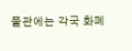물관에는 각국 화폐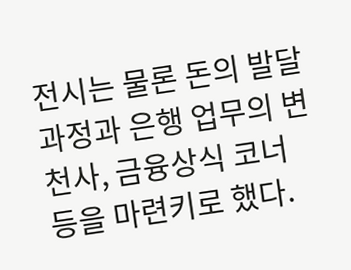전시는 물론 돈의 발달 과정과 은행 업무의 변천사, 금융상식 코너 등을 마련키로 했다.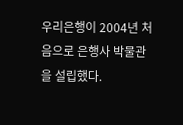우리은행이 2004년 처음으로 은행사 박물관을 설립했다.